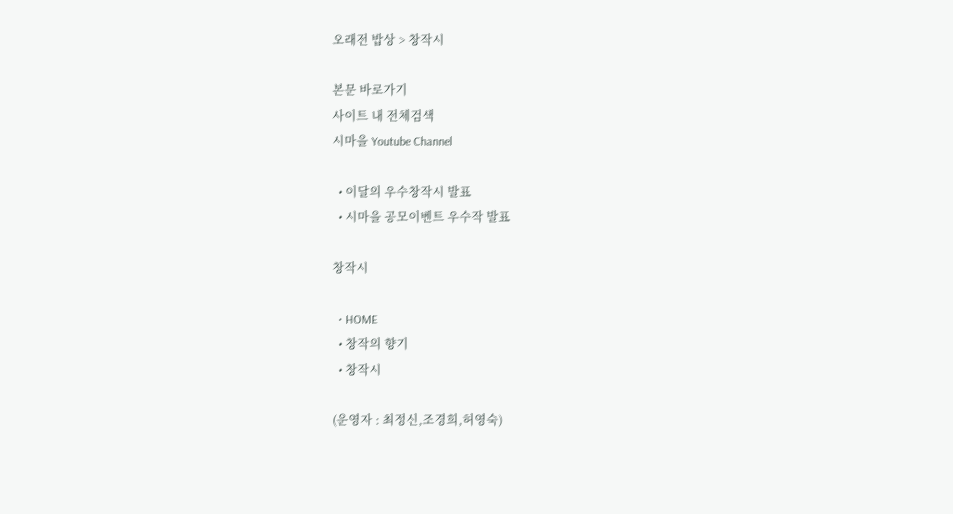오래전 밥상 > 창작시

본문 바로가기
사이트 내 전체검색
시마을 Youtube Channel

  • 이달의 우수창작시 발표
  • 시마을 공모이벤트 우수작 발표

창작시

  • HOME
  • 창작의 향기
  • 창작시

(운영자 : 최정신,조경희,허영숙)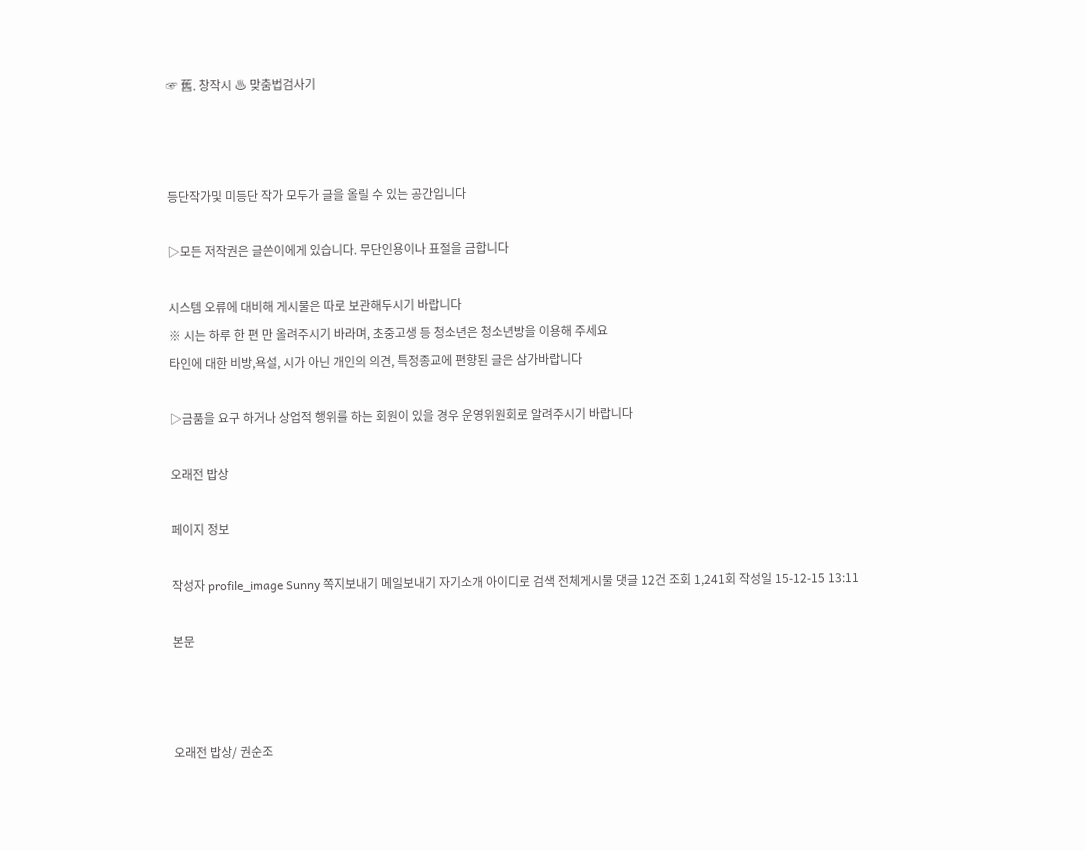☞ 舊. 창작시 ♨ 맞춤법검사기



등단작가및 미등단 작가 모두가 글을 올릴 수 있는 공간입니다

▷모든 저작권은 글쓴이에게 있습니다. 무단인용이나 표절을 금합니다

시스템 오류에 대비해 게시물은 따로 보관해두시기 바랍니다
※ 시는 하루 한 편 만 올려주시기 바라며, 초중고생 등 청소년은 청소년방을 이용해 주세요
타인에 대한 비방,욕설, 시가 아닌 개인의 의견, 특정종교에 편향된 글은 삼가바랍니다

▷금품을 요구 하거나 상업적 행위를 하는 회원이 있을 경우 운영위원회로 알려주시기 바랍니다

오래전 밥상

페이지 정보

작성자 profile_image Sunny 쪽지보내기 메일보내기 자기소개 아이디로 검색 전체게시물 댓글 12건 조회 1,241회 작성일 15-12-15 13:11

본문



오래전 밥상/ 권순조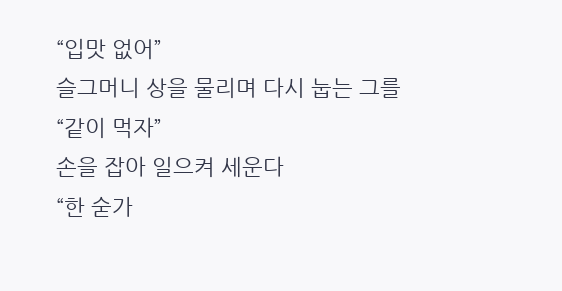“입맛 없어”
슬그머니 상을 물리며 다시 눕는 그를
“같이 먹자”
손을 잡아 일으켜 세운다
“한 숟가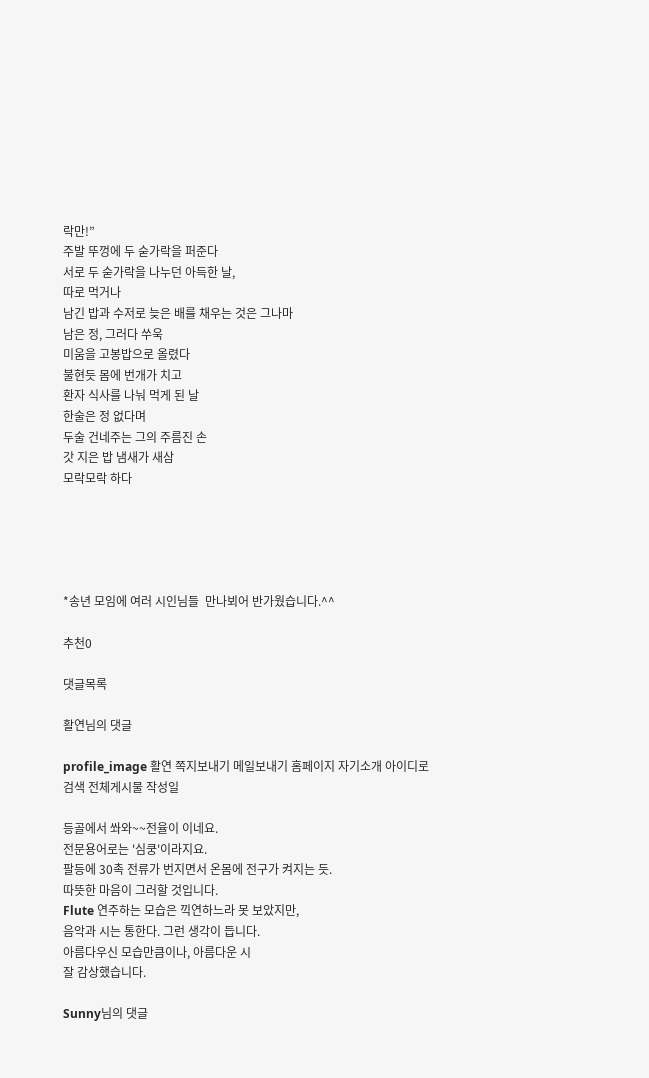락만!”
주발 뚜껑에 두 숟가락을 퍼준다
서로 두 숟가락을 나누던 아득한 날,
따로 먹거나
남긴 밥과 수저로 늦은 배를 채우는 것은 그나마
남은 정, 그러다 쑤욱
미움을 고봉밥으로 올렸다
불현듯 몸에 번개가 치고
환자 식사를 나눠 먹게 된 날
한술은 정 없다며
두술 건네주는 그의 주름진 손
갓 지은 밥 냄새가 새삼
모락모락 하다





*송년 모임에 여러 시인님들  만나뵈어 반가웠습니다.^^

추천0

댓글목록

활연님의 댓글

profile_image 활연 쪽지보내기 메일보내기 홈페이지 자기소개 아이디로 검색 전체게시물 작성일

등골에서 쏴와~~전율이 이네요.
전문용어로는 '심쿵'이라지요.
팔등에 30촉 전류가 번지면서 온몸에 전구가 켜지는 듯.
따뜻한 마음이 그러할 것입니다.
Flute 연주하는 모습은 끽연하느라 못 보았지만,
음악과 시는 통한다. 그런 생각이 듭니다.
아름다우신 모습만큼이나, 아름다운 시
잘 감상했습니다.

Sunny님의 댓글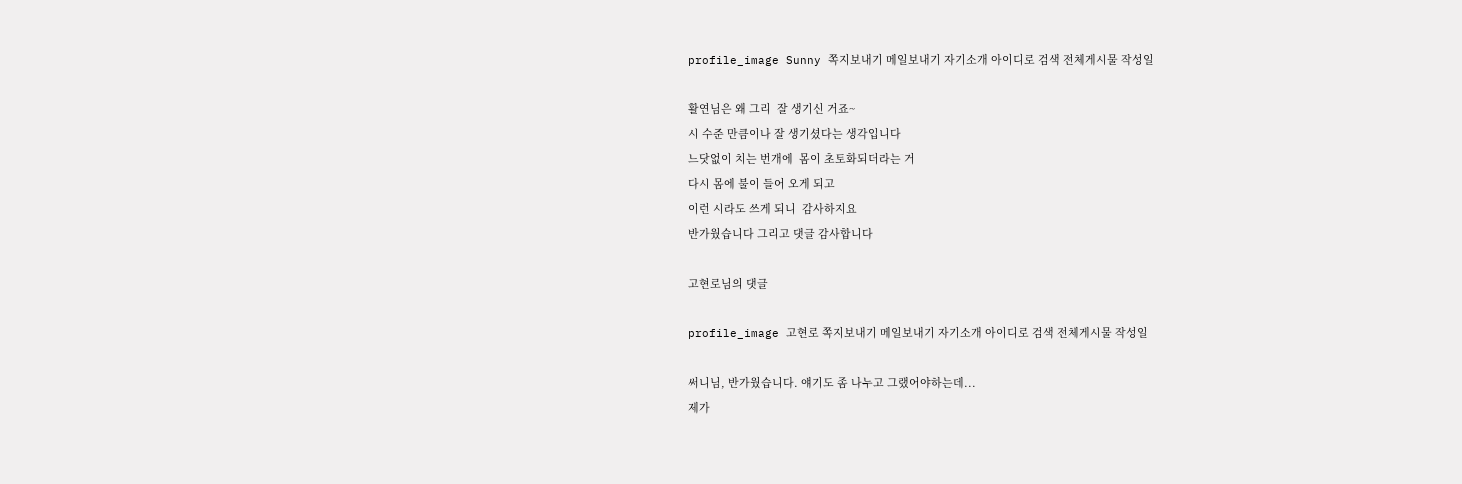profile_image Sunny 쪽지보내기 메일보내기 자기소개 아이디로 검색 전체게시물 작성일

활연님은 왜 그리  잘 생기신 거죠~
시 수준 만큼이나 잘 생기셨다는 생각입니다
느닷없이 치는 번개에  몸이 초토화되더라는 거
다시 몸에 불이 들어 오게 되고
이런 시라도 쓰게 되니  감사하지요
반가웠습니다 그리고 댓글 감사합니다

고현로님의 댓글

profile_image 고현로 쪽지보내기 메일보내기 자기소개 아이디로 검색 전체게시물 작성일

써니님, 반가웠습니다. 얘기도 좀 나누고 그랬어야하는데...
제가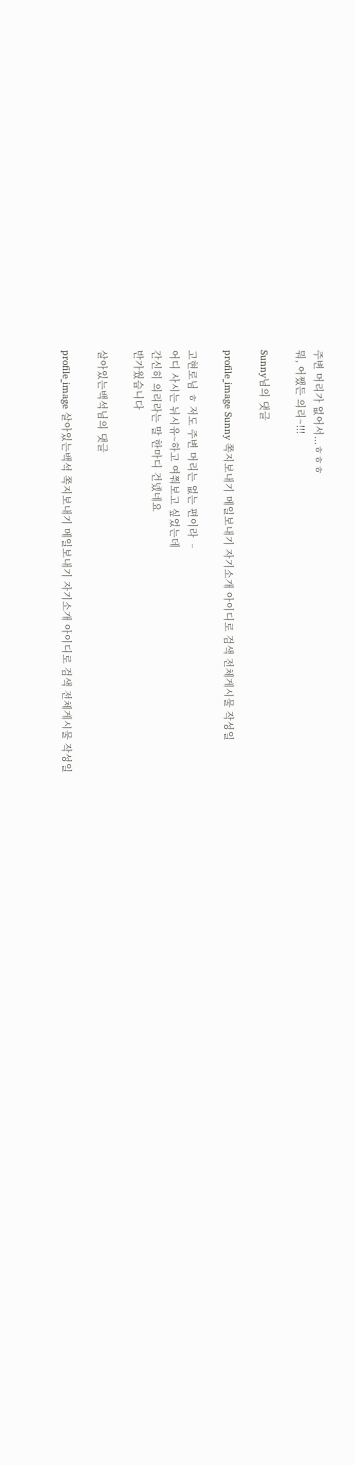주변 머리가 없어서...ㅎㅎㅎ
뭐, 어쨌든 의리~!!!

Sunny님의 댓글

profile_image Sunny 쪽지보내기 메일보내기 자기소개 아이디로 검색 전체게시물 작성일

고현로님 ㅎ 저도 주변 머리는 없는 편이라 ᆢ
어디 사시는 뉘시유~하고 여쭤보고 싶었는데
간신히 의리라는 말 한마디 건넸네요
반가웠습니다

살아있는백석님의 댓글

profile_image 살아있는백석 쪽지보내기 메일보내기 자기소개 아이디로 검색 전체게시물 작성일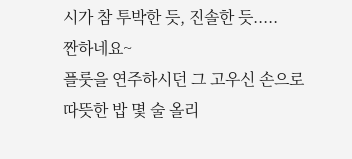시가 참 투박한 듯, 진솔한 듯.....
짠하네요~
플룻을 연주하시던 그 고우신 손으로
따뜻한 밥 몇 술 올리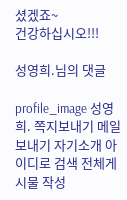셨겠죠~
건강하십시오!!!

성영희.님의 댓글

profile_image 성영희. 쪽지보내기 메일보내기 자기소개 아이디로 검색 전체게시물 작성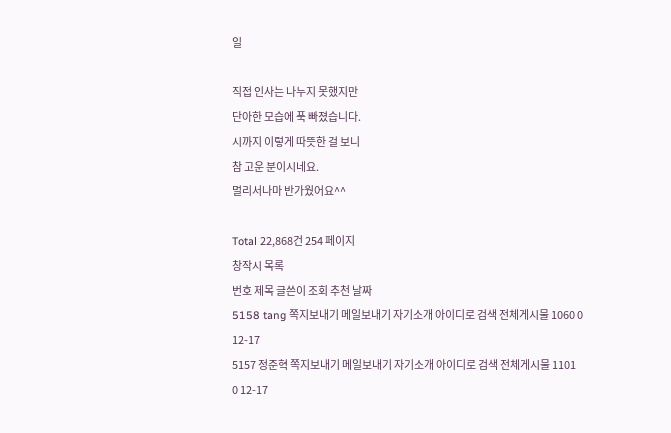일

직접 인사는 나누지 못했지만
단아한 모습에 푹 빠졌습니다.
시까지 이렇게 따뜻한 걸 보니
참 고운 분이시네요.
멀리서나마 반가웠어요^^

Total 22,868건 254 페이지
창작시 목록
번호 제목 글쓴이 조회 추천 날짜
5158 tang 쪽지보내기 메일보내기 자기소개 아이디로 검색 전체게시물 1060 0 12-17
5157 정준혁 쪽지보내기 메일보내기 자기소개 아이디로 검색 전체게시물 1101 0 12-17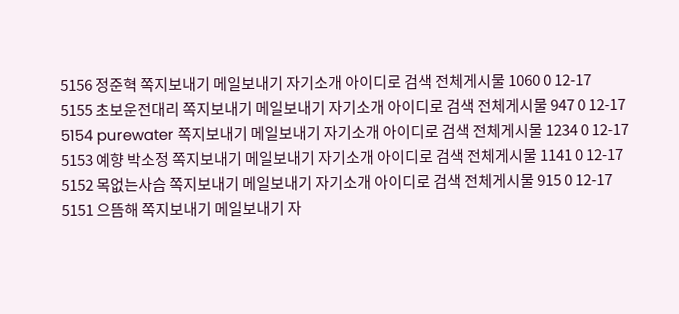5156 정준혁 쪽지보내기 메일보내기 자기소개 아이디로 검색 전체게시물 1060 0 12-17
5155 초보운전대리 쪽지보내기 메일보내기 자기소개 아이디로 검색 전체게시물 947 0 12-17
5154 purewater 쪽지보내기 메일보내기 자기소개 아이디로 검색 전체게시물 1234 0 12-17
5153 예향 박소정 쪽지보내기 메일보내기 자기소개 아이디로 검색 전체게시물 1141 0 12-17
5152 목없는사슴 쪽지보내기 메일보내기 자기소개 아이디로 검색 전체게시물 915 0 12-17
5151 으뜸해 쪽지보내기 메일보내기 자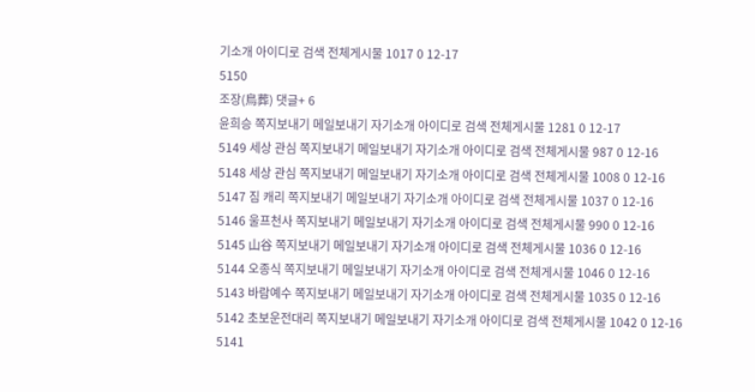기소개 아이디로 검색 전체게시물 1017 0 12-17
5150
조장(鳥葬) 댓글+ 6
윤희승 쪽지보내기 메일보내기 자기소개 아이디로 검색 전체게시물 1281 0 12-17
5149 세상 관심 쪽지보내기 메일보내기 자기소개 아이디로 검색 전체게시물 987 0 12-16
5148 세상 관심 쪽지보내기 메일보내기 자기소개 아이디로 검색 전체게시물 1008 0 12-16
5147 짐 캐리 쪽지보내기 메일보내기 자기소개 아이디로 검색 전체게시물 1037 0 12-16
5146 울프천사 쪽지보내기 메일보내기 자기소개 아이디로 검색 전체게시물 990 0 12-16
5145 山谷 쪽지보내기 메일보내기 자기소개 아이디로 검색 전체게시물 1036 0 12-16
5144 오종식 쪽지보내기 메일보내기 자기소개 아이디로 검색 전체게시물 1046 0 12-16
5143 바람예수 쪽지보내기 메일보내기 자기소개 아이디로 검색 전체게시물 1035 0 12-16
5142 초보운전대리 쪽지보내기 메일보내기 자기소개 아이디로 검색 전체게시물 1042 0 12-16
5141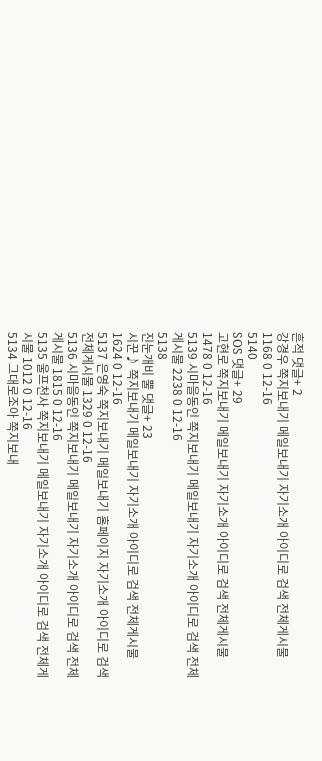흔적 댓글+ 2
강경우 쪽지보내기 메일보내기 자기소개 아이디로 검색 전체게시물 1168 0 12-16
5140
SOS 댓글+ 29
고현로 쪽지보내기 메일보내기 자기소개 아이디로 검색 전체게시물 1478 0 12-16
5139 시마을동인 쪽지보내기 메일보내기 자기소개 아이디로 검색 전체게시물 2238 0 12-16
5138
진눈개비 뿔 댓글+ 23
시꾼♪ 쪽지보내기 메일보내기 자기소개 아이디로 검색 전체게시물 1624 0 12-16
5137 은영숙 쪽지보내기 메일보내기 홈페이지 자기소개 아이디로 검색 전체게시물 1329 0 12-16
5136 시마을동인 쪽지보내기 메일보내기 자기소개 아이디로 검색 전체게시물 1815 0 12-16
5135 울프천사 쪽지보내기 메일보내기 자기소개 아이디로 검색 전체게시물 1012 0 12-16
5134 그대로조아 쪽지보내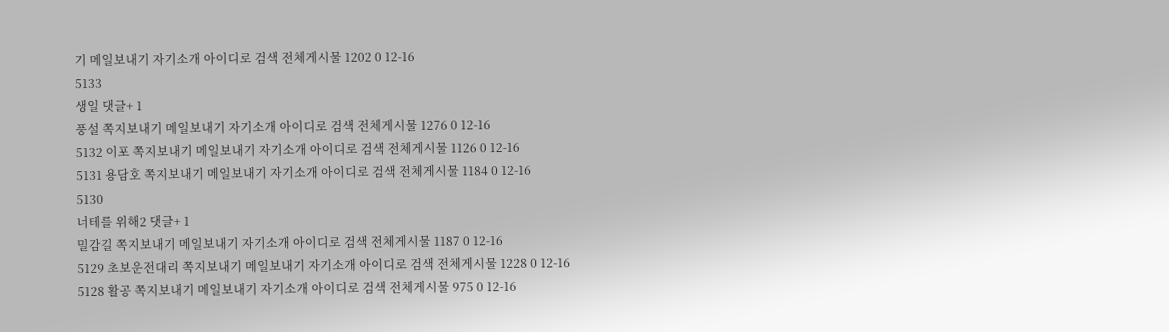기 메일보내기 자기소개 아이디로 검색 전체게시물 1202 0 12-16
5133
생일 댓글+ 1
풍설 쪽지보내기 메일보내기 자기소개 아이디로 검색 전체게시물 1276 0 12-16
5132 이포 쪽지보내기 메일보내기 자기소개 아이디로 검색 전체게시물 1126 0 12-16
5131 용담호 쪽지보내기 메일보내기 자기소개 아이디로 검색 전체게시물 1184 0 12-16
5130
너테를 위해2 댓글+ 1
밀감길 쪽지보내기 메일보내기 자기소개 아이디로 검색 전체게시물 1187 0 12-16
5129 초보운전대리 쪽지보내기 메일보내기 자기소개 아이디로 검색 전체게시물 1228 0 12-16
5128 활공 쪽지보내기 메일보내기 자기소개 아이디로 검색 전체게시물 975 0 12-16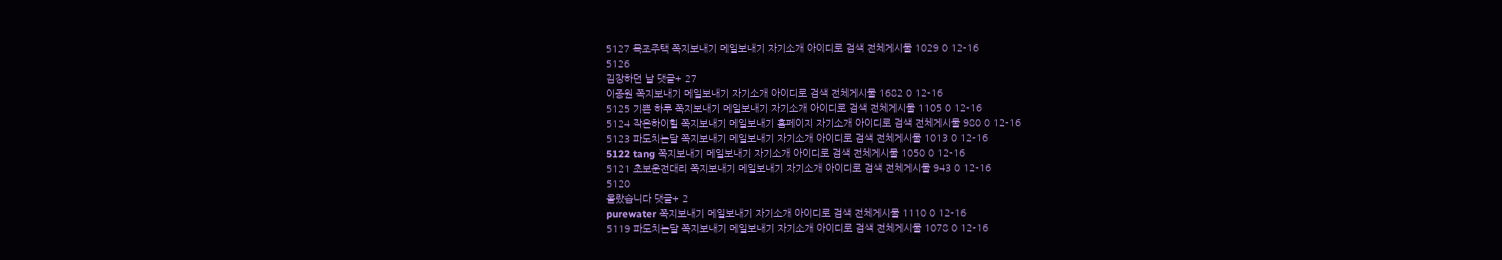5127 목조주택 쪽지보내기 메일보내기 자기소개 아이디로 검색 전체게시물 1029 0 12-16
5126
김장하던 날 댓글+ 27
이종원 쪽지보내기 메일보내기 자기소개 아이디로 검색 전체게시물 1682 0 12-16
5125 기쁜 하루 쪽지보내기 메일보내기 자기소개 아이디로 검색 전체게시물 1105 0 12-16
5124 작은하이힐 쪽지보내기 메일보내기 홈페이지 자기소개 아이디로 검색 전체게시물 980 0 12-16
5123 파도치는달 쪽지보내기 메일보내기 자기소개 아이디로 검색 전체게시물 1013 0 12-16
5122 tang 쪽지보내기 메일보내기 자기소개 아이디로 검색 전체게시물 1050 0 12-16
5121 초보운전대리 쪽지보내기 메일보내기 자기소개 아이디로 검색 전체게시물 943 0 12-16
5120
몰랐습니다 댓글+ 2
purewater 쪽지보내기 메일보내기 자기소개 아이디로 검색 전체게시물 1110 0 12-16
5119 파도치는달 쪽지보내기 메일보내기 자기소개 아이디로 검색 전체게시물 1078 0 12-16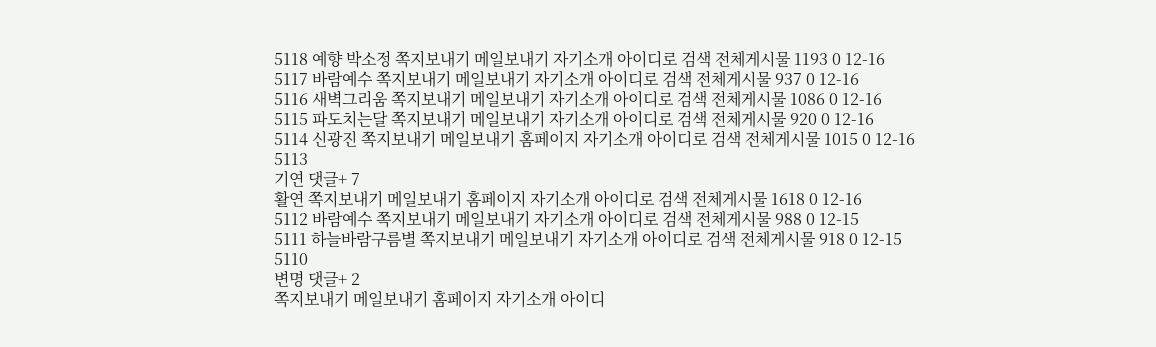5118 예향 박소정 쪽지보내기 메일보내기 자기소개 아이디로 검색 전체게시물 1193 0 12-16
5117 바람예수 쪽지보내기 메일보내기 자기소개 아이디로 검색 전체게시물 937 0 12-16
5116 새벽그리움 쪽지보내기 메일보내기 자기소개 아이디로 검색 전체게시물 1086 0 12-16
5115 파도치는달 쪽지보내기 메일보내기 자기소개 아이디로 검색 전체게시물 920 0 12-16
5114 신광진 쪽지보내기 메일보내기 홈페이지 자기소개 아이디로 검색 전체게시물 1015 0 12-16
5113
기연 댓글+ 7
활연 쪽지보내기 메일보내기 홈페이지 자기소개 아이디로 검색 전체게시물 1618 0 12-16
5112 바람예수 쪽지보내기 메일보내기 자기소개 아이디로 검색 전체게시물 988 0 12-15
5111 하늘바람구름별 쪽지보내기 메일보내기 자기소개 아이디로 검색 전체게시물 918 0 12-15
5110
변명 댓글+ 2
쪽지보내기 메일보내기 홈페이지 자기소개 아이디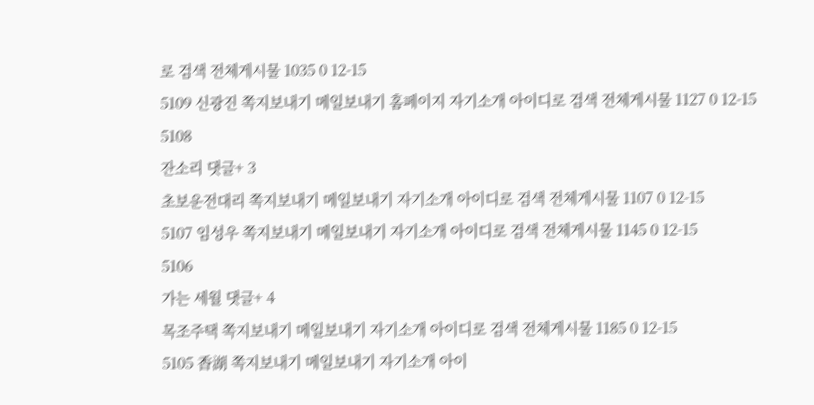로 검색 전체게시물 1035 0 12-15
5109 신광진 쪽지보내기 메일보내기 홈페이지 자기소개 아이디로 검색 전체게시물 1127 0 12-15
5108
잔소리 댓글+ 3
초보운전대리 쪽지보내기 메일보내기 자기소개 아이디로 검색 전체게시물 1107 0 12-15
5107 임성우 쪽지보내기 메일보내기 자기소개 아이디로 검색 전체게시물 1145 0 12-15
5106
가는 세월 댓글+ 4
목조주택 쪽지보내기 메일보내기 자기소개 아이디로 검색 전체게시물 1185 0 12-15
5105 香湖 쪽지보내기 메일보내기 자기소개 아이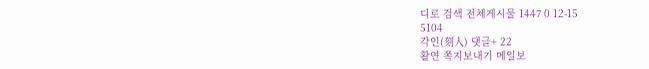디로 검색 전체게시물 1447 0 12-15
5104
각인(刻人) 댓글+ 22
활연 쪽지보내기 메일보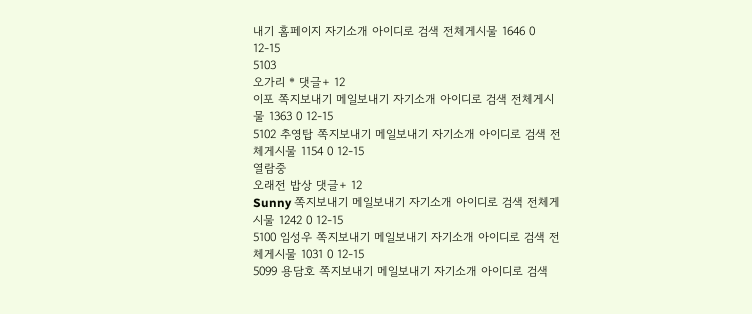내기 홈페이지 자기소개 아이디로 검색 전체게시물 1646 0 12-15
5103
오가리 * 댓글+ 12
이포 쪽지보내기 메일보내기 자기소개 아이디로 검색 전체게시물 1363 0 12-15
5102 추영탑 쪽지보내기 메일보내기 자기소개 아이디로 검색 전체게시물 1154 0 12-15
열람중
오래전 밥상 댓글+ 12
Sunny 쪽지보내기 메일보내기 자기소개 아이디로 검색 전체게시물 1242 0 12-15
5100 임성우 쪽지보내기 메일보내기 자기소개 아이디로 검색 전체게시물 1031 0 12-15
5099 용담호 쪽지보내기 메일보내기 자기소개 아이디로 검색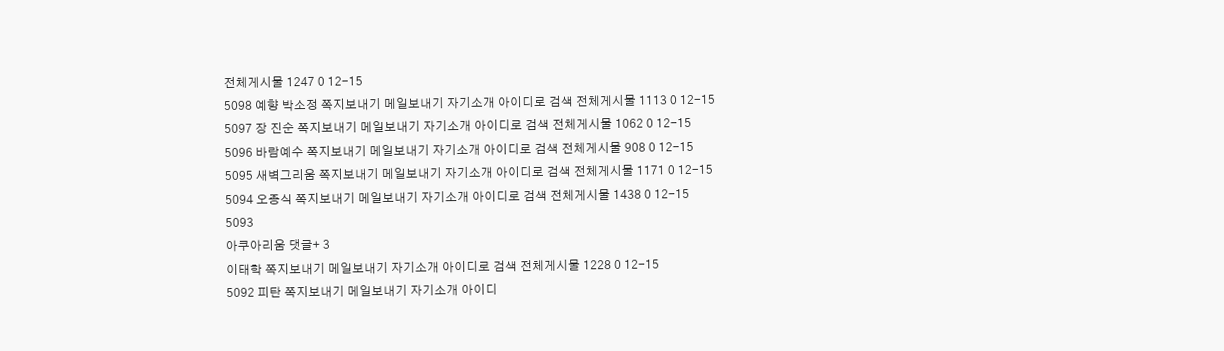전체게시물 1247 0 12-15
5098 예향 박소정 쪽지보내기 메일보내기 자기소개 아이디로 검색 전체게시물 1113 0 12-15
5097 장 진순 쪽지보내기 메일보내기 자기소개 아이디로 검색 전체게시물 1062 0 12-15
5096 바람예수 쪽지보내기 메일보내기 자기소개 아이디로 검색 전체게시물 908 0 12-15
5095 새벽그리움 쪽지보내기 메일보내기 자기소개 아이디로 검색 전체게시물 1171 0 12-15
5094 오종식 쪽지보내기 메일보내기 자기소개 아이디로 검색 전체게시물 1438 0 12-15
5093
아쿠아리움 댓글+ 3
이태학 쪽지보내기 메일보내기 자기소개 아이디로 검색 전체게시물 1228 0 12-15
5092 피탄 쪽지보내기 메일보내기 자기소개 아이디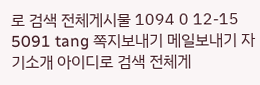로 검색 전체게시물 1094 0 12-15
5091 tang 쪽지보내기 메일보내기 자기소개 아이디로 검색 전체게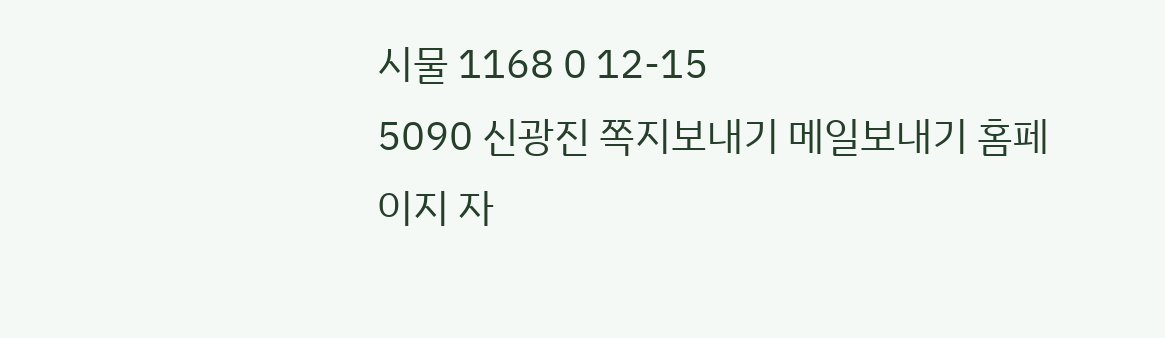시물 1168 0 12-15
5090 신광진 쪽지보내기 메일보내기 홈페이지 자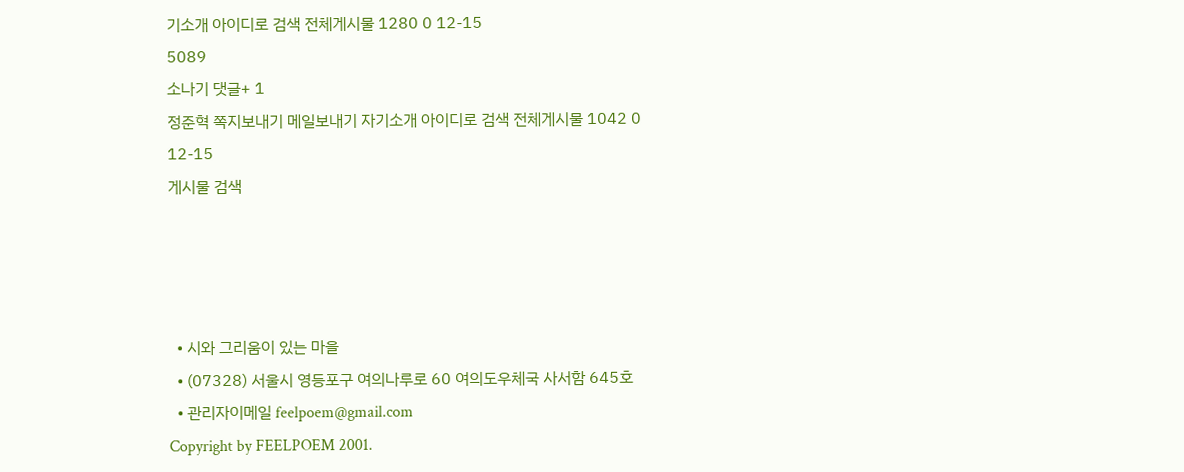기소개 아이디로 검색 전체게시물 1280 0 12-15
5089
소나기 댓글+ 1
정준혁 쪽지보내기 메일보내기 자기소개 아이디로 검색 전체게시물 1042 0 12-15
게시물 검색




  • 시와 그리움이 있는 마을
  • (07328) 서울시 영등포구 여의나루로 60 여의도우체국 사서함 645호
  • 관리자이메일 feelpoem@gmail.com
Copyright by FEELPOEM 2001.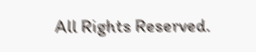All Rights Reserved.